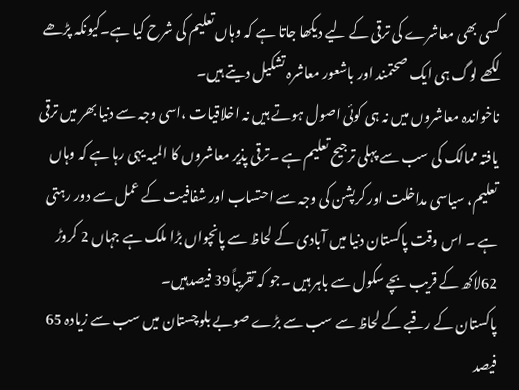کسی بھی معاشرے کی ترقی کے لیے دیکھا جاتا ہے کہ وہاں تعلیم کی شرح کیا ہے۔کیونکہ پڑھے لکھے لوگ ہی ایک صحتمند اور باشعور معاشرہ تشکیل دیتے ہیں۔
ناخواندہ معاشروں میں نہ ہی کوئی اصول ہوتے ہیں نہ اخلاقیات ،اسی وجہ سے دنیا بھر میں ترقی یافتہ ممالک کی سب سے پہلی ترجیح تعلیم ہے ۔ترقی پذیر معاشروں کا المیہ یہی رہا ہے کہ وہاں تعلیم، سیاسی مداخلت اور کرپشن کی وجہ سے احتساب اور شفافیت کے عمل سے دور رہتی ہے ۔ اس وقت پاکستان دنیا میں آبادی کے لحاظ سے پانچواں بڑا ملک ہے جہاں 2 کروڑ 62لاکھ کے قریب بچے سکول سے باہر ہیں ۔جو کہ تقریباً39 فیصدہیں۔
پاکستان کے رقبے کے لحاظ سے سب سے بڑے صوبے بلوچستان میں سب سے زیادہ 65 فیصد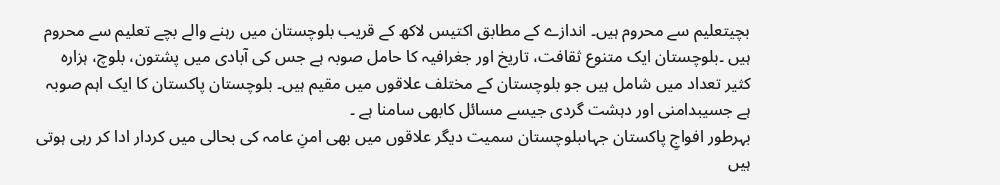بچیتعلیم سے محروم ہیں۔ اندازے کے مطابق اکتیس لاکھ کے قریب بلوچستان میں رہنے والے بچے تعلیم سے محروم ہیں ۔بلوچستان ایک متنوع ثقافت، تاریخ اور جغرافیہ کا حامل صوبہ ہے جس کی آبادی میں پشتون، بلوچ، ہزارہ کثیر تعداد میں شامل ہیں جو بلوچستان کے مختلف علاقوں میں مقیم ہیں۔ بلوچستان پاکستان کا ایک اہم صوبہ ہے جسیبدامنی اور دہشت گردی جیسے مسائل کابھی سامنا ہے ۔
بہرطور افواجِ پاکستان جہاںبلوچستان سمیت دیگر علاقوں میں بھی امنِ عامہ کی بحالی میں کردار ادا کر رہی ہوتی ہیں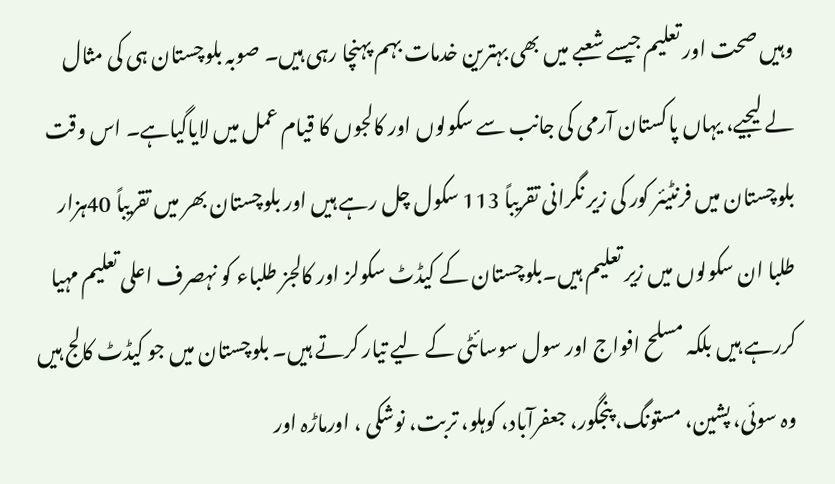وہیں صحت اور تعلیم جیسے شعبے میں بھی بہترین خدمات بہم پہنچا رہی ہیں۔ صوبہ بلوچستان ہی کی مثال لے لیجیے، یہاں پاکستان آرمی کی جانب سے سکولوں اور کالجوں کا قیام عمل میں لایاگیاہے۔ اس وقت بلوچستان میں فرنٹیئر کور کی زیر نگرانی تقریباً 113 سکول چل رہے ہیں اور بلوچستان بھر میں تقریباً 40ہزار طلبا ان سکولوں میں زیر تعلیم ہیں۔بلوچستان کے کیڈٹ سکولز اور کالجز طلباء کو نہصرف اعلی تعلیم مہیا کررہے ہیں بلکہ مسلح افواج اور سول سوسائٹی کے لیے تیار کرتے ہیں۔ بلوچستان میں جو کیڈٹ کالج ہیں وہ سوئی، پشین، مستونگ، پنجگور، جعفرآباد، کوہلو، تربت، نوشکی ، اورماڑہ اور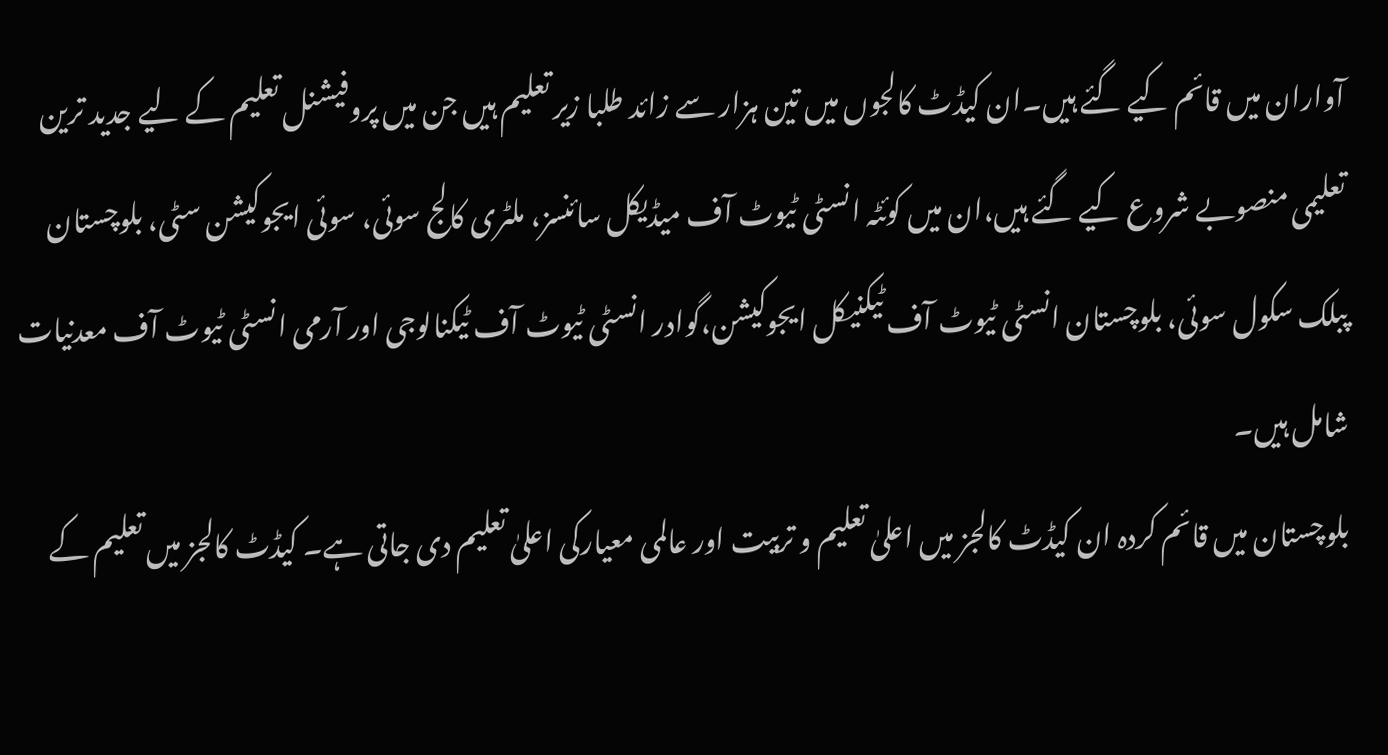آواران میں قائم کیے گئے ہیں۔ان کیڈٹ کالجوں میں تین ہزار سے زائد طلبا زیر تعلیم ہیں جن میں پروفیشنل تعلیم کے لیے جدید ترین تعلیمی منصوبے شروع کیے گئے ہیں،ان میں کوئٹہ انسٹی ٹیوٹ آف میڈیکل سائنسز، ملٹری کالج سوئی، سوئی ایجوکیشن سٹی، بلوچستان پبلک سکول سوئی، بلوچستان انسٹی ٹیوٹ آف ٹیکنیکل ایجوکیشن،گوادر انسٹی ٹیوٹ آف ٹیکنالوجی اور آرمی انسٹی ٹیوٹ آف معدنیات شامل ہیں۔
بلوچستان میں قائم کردہ ان کیڈٹ کالجز میں اعلیٰ تعلیم و تربیت اور عالمی معیارکی اعلیٰ تعلیم دی جاتی ہے۔ کیڈٹ کالجز میں تعلیم کے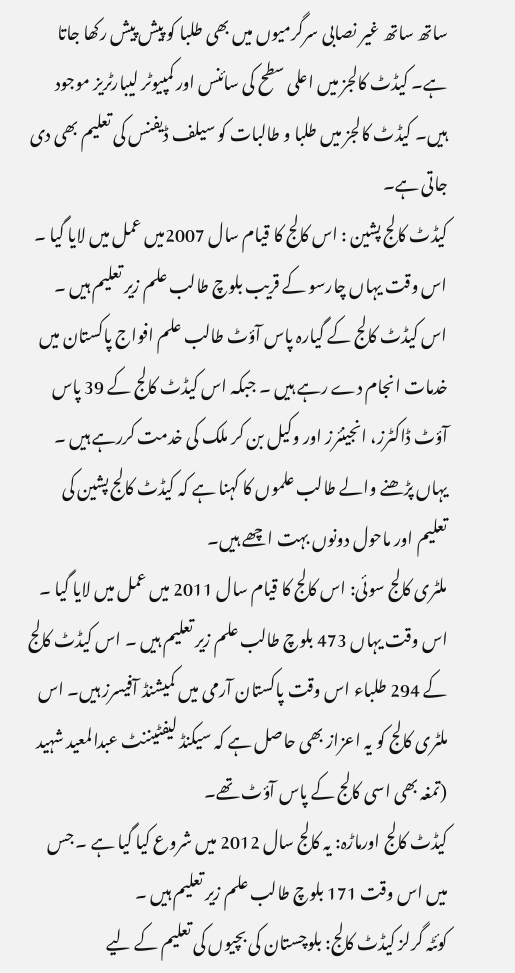ساتھ ساتھ غیر نصابی سرگرمیوں میں بھی طلبا کو پیش پیش رکھا جاتا ہے۔ کیڈٹ کالجز میں اعلی سطح کی سائنس اور کمپیوٹر لیبارٹریز موجود ہیں۔ کیڈٹ کالجز میں طلبا و طالبات کو سیلف ڈیفنس کی تعلیم بھی دی جاتی ہے۔
کیڈٹ کالج پشین : اس کالج کا قیام سال 2007میں عمل میں لایا گیا ۔ اس وقت یہاں چارسو کے قریب بلوچ طالب علم زیر تعلیم ہیں ۔ اس کیڈٹ کالج کے گیارہ پاس آؤٹ طالب علم افواج پاکستان میں خدمات انجام دے رہے ہیں ۔ جبکہ اس کیڈٹ کالج کے 39 پاس آؤٹ ڈاکٹرز، انجینئرز اور وکیل بن کر ملک کی خدمت کررہے ہیں ۔ یہاں پڑھنے والے طالب علموں کا کہنا ہے کہ کیڈٹ کالج پشین کی تعلیم اور ماحول دونوں بہت اچھے ہیں۔
ملٹری کالج سوئی: اس کالج کا قیام سال 2011 میں عمل میں لایا گیا ۔ اس وقت یہاں 473 بلوچ طالب علم زیر تعلیم ہیں ۔ اس کیڈٹ کالج کے 294 طلباء اس وقت پاکستان آرمی میں کمیشنڈ آفیسرز ہیں۔ اس ملٹری کالج کو یہ اعزاز بھی حاصل ہے کہ سیکنڈ لیفٹیننٹ عبدالمعید شہید (تمغہ بھی اسی کالج کے پاس آؤٹ تھے۔
کیڈٹ کالج اورماڑہ: یہ کالج سال 2012 میں شروع کیا گیا ہے ۔ جس میں اس وقت 171 بلوچ طالب علم زیر تعلیم ہیں ۔
کوئٹہ گرلز کیڈٹ کالج: بلوچستان کی بچیوں کی تعلیم کے لیے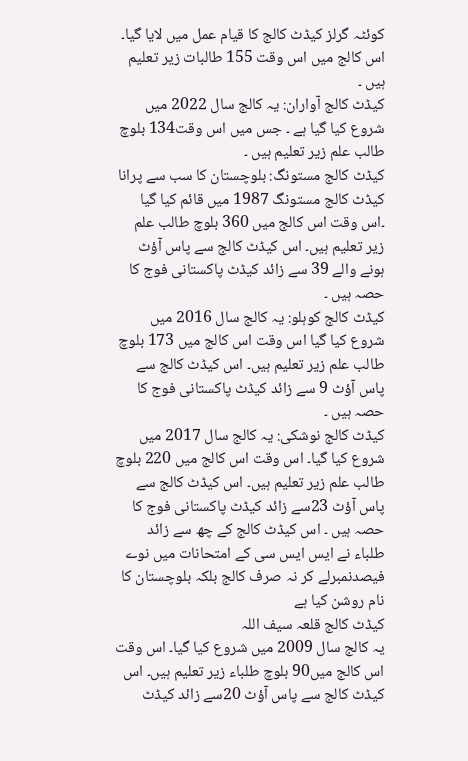کوئٹہ گرلز کیڈٹ کالج کا قیام عمل میں لایا گیا۔ اس کالج میں اس وقت 155 طالبات زیر تعلیم ہیں ۔
کیڈٹ کالج آواران: یہ کالج سال 2022 میں شروع کیا گیا ہے ۔ جس میں اس وقت134 بلوچ طالب علم زیر تعلیم ہیں ۔
کیڈٹ کالج مستونگ: بلوچستان کا سب سے پرانا کیڈٹ کالج مستونگ 1987 میں قائم کیا گیا ۔اس وقت اس کالج میں 360 بلوچ طالب علم زیر تعلیم ہیں۔ اس کیڈٹ کالج سے پاس آؤٹ ہونے والے 39 سے زائد کیڈٹ پاکستانی فوج کا حصہ ہیں ۔
کیڈٹ کالج کوہلو: یہ کالج سال 2016 میں شروع کیا گیا اس وقت اس کالج میں 173 بلوچ طالب علم زیر تعلیم ہیں۔ اس کیڈٹ کالج سے پاس آؤٹ 9 سے زائد کیڈٹ پاکستانی فوج کا حصہ ہیں ۔
کیڈٹ کالج نوشکی: یہ کالج سال 2017 میں شروع کیا گیا۔ اس وقت اس کالج میں 220 بلوچ طالب علم زیر تعلیم ہیں۔ اس کیڈٹ کالج سے پاس آؤٹ 23سے زائد کیڈٹ پاکستانی فوج کا حصہ ہیں ۔ اس کیڈٹ کالج کے چھ سے زائد طلباء نے ایس ایس سی کے امتحانات میں نوے فیصدنمبرلے کر نہ صرف کالج بلکہ بلوچستان کا نام روشن کیا ہے
کیڈٹ کالج قلعہ سیف اللہ
یہ کالج سال 2009 میں شروع کیا گیا۔ اس وقت اس کالج میں90 بلوچ طلباء زیر تعلیم ہیں۔ اس کیڈٹ کالج سے پاس آؤٹ 20سے زائد کیڈٹ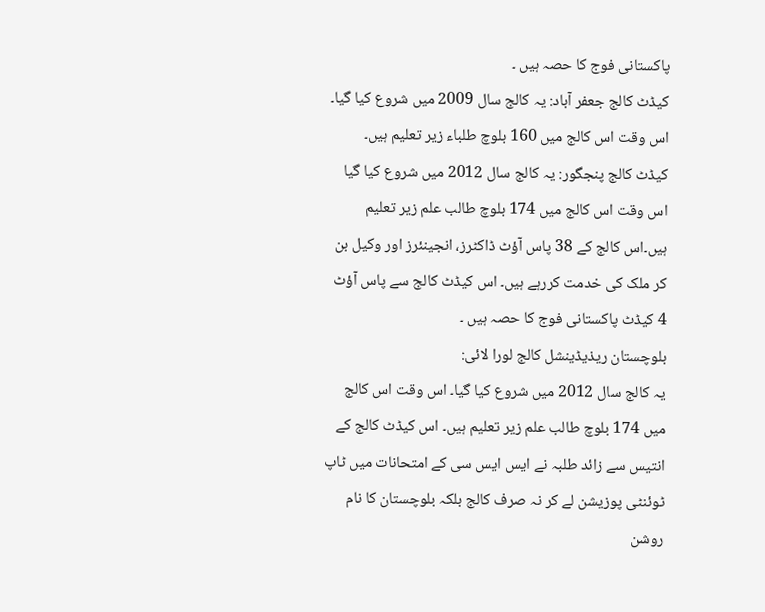پاکستانی فوج کا حصہ ہیں ۔
کیڈٹ کالج جعفر آباد: یہ کالج سال 2009 میں شروع کیا گیا۔ اس وقت اس کالج میں 160 بلوچ طلباء زیر تعلیم ہیں۔
کیڈٹ کالج پنجگور: یہ کالج سال 2012 میں شروع کیا گیا اس وقت اس کالج میں 174 بلوچ طالب علم زیر تعلیم ہیں۔اس کالج کے 38 پاس آؤٹ ڈاکٹرز، انجینئرز اور وکیل بن کر ملک کی خدمت کررہے ہیں۔ اس کیڈٹ کالج سے پاس آؤٹ 4 کیڈٹ پاکستانی فوج کا حصہ ہیں ۔
بلوچستان ریذیڈینشل کالج لورا لائی:
یہ کالج سال 2012 میں شروع کیا گیا۔ اس وقت اس کالج میں 174 بلوچ طالب علم زیر تعلیم ہیں۔ اس کیڈٹ کالج کے انتیس سے زائد طلبہ نے ایس ایس سی کے امتحانات میں ٹاپ ٹوئنٹی پوزیشن لے کر نہ صرف کالج بلکہ بلوچستان کا نام روشن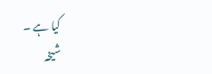کیا ہے ۔
شیخہ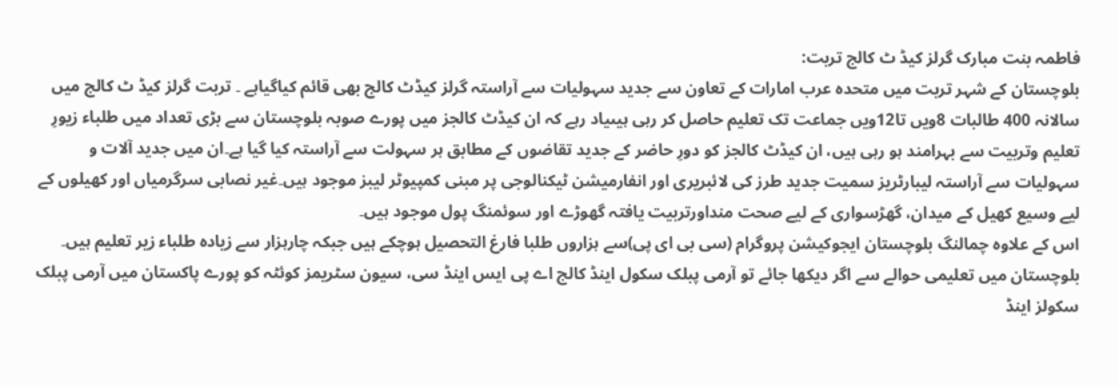فاطمہ بنت مبارک گرلز کیڈ ٹ کالج تربت:
بلوچستان کے شہر تربت میں متحدہ عرب امارات کے تعاون سے جدید سہولیات سے آراستہ گرلز کیڈٹ کالج بھی قائم کیاگیاہے ۔ تربت گرلز کیڈ ٹ کالج میں سالانہ 400 طالبات 8ویں تا12ویں جماعت تک تعلیم حاصل کر رہی ہیںیاد رہے کہ ان کیڈٹ کالجز میں پورے صوبہ بلوچستان سے بڑی تعداد میں طلباء زیورِ تعلیم وتربیت سے بہرامند ہو رہی ہیں، ان کیڈٹ کالجز کو دورِ حاضر کے جدید تقاضوں کے مطابق ہر سہولت سے آراستہ کیا گیا ہے۔ان میں جدید آلات و سہولیات سے آراستہ لیبارٹریز سمیت جدید طرز کی لائبریری اور انفارمیشن ٹیکنالوجی پر مبنی کمپیوٹر لیبز موجود ہیں۔غیر نصابی سرگرمیاں اور کھیلوں کے لیے وسیع کھیل کے میدان، گھڑسواری کے لیے صحت منداورتربیت یافتہ گھوڑے اور سوئمنگ پول موجود ہیں۔
اس کے علاوہ چمالنگ بلوچستان ایجوکیشن پروگرام (سی بی ای پی)سے ہزاروں طلبا فارغ التحصیل ہوچکے ہیں جبکہ چارہزار سے زیادہ طلباء زیر تعلیم ہیں۔ بلوچستان میں تعلیمی حوالے سے اگر دیکھا جائے تو آرمی پبلک سکول اینڈ کالج اے پی ایس اینڈ سی، سیون سٹریمز کوئٹہ کو پورے پاکستان میں آرمی پبلک سکولز اینڈ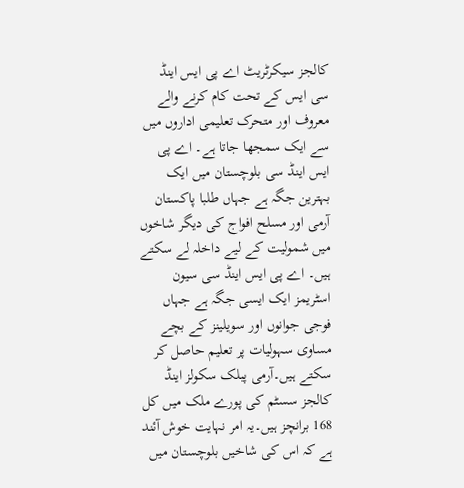کالجز سیکرٹریٹ اے پی ایس اینڈ سی ایس کے تحت کام کرنے والے معروف اور متحرک تعلیمی اداروں میں سے ایک سمجھا جاتا ہے۔ اے پی ایس اینڈ سی بلوچستان میں ایک بہترین جگہ ہے جہاں طلبا پاکستان آرمی اور مسلح افواج کی دیگر شاخوں میں شمولیت کے لیے داخلہ لے سکتے ہیں۔ اے پی ایس اینڈ سی سیون اسٹریمز ایک ایسی جگہ ہے جہاں فوجی جوانوں اور سویلینز کے بچے مساوی سہولیات پر تعلیم حاصل کر سکتے ہیں۔آرمی پبلک سکولز اینڈ کالجز سسٹم کی پورے ملک میں کل 168 برانچز ہیں۔یہ امر نہایت خوش آئند ہے کہ اس کی شاخیں بلوچستان میں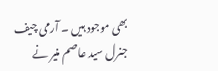بھی موجود ہیں ۔ آرمی چیف جنرل سید عاصم منیر نے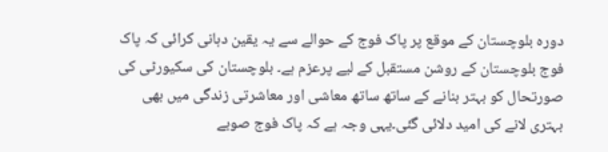دورہ بلوچستان کے موقع پر پاک فوج کے حوالے سے یہ یقین دہانی کرائی کہ پاک فوج بلوچستان کے روشن مستقبل کے لیے پرعزم ہے۔ بلوچستان کی سکیورٹی کی صورتحال کو بہتر بنانے کے ساتھ ساتھ معاشی اور معاشرتی زندگی میں بھی بہتری لانے کی امید دلائی گئی۔یہی وجہ ہے کہ پاک فوج صوبے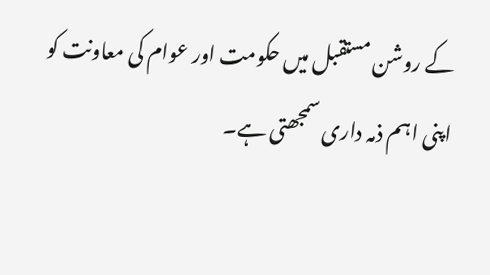کے روشن مستقبل میں حکومت اور عوام کی معاونت کو اپنی اہم ذمہ داری سمجھتی ہے۔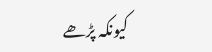کیونکہ پڑھے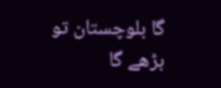گا بلوچستان تو بڑھے گا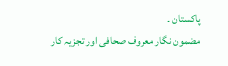پاکستان ۔
مضمون نگار معروف صحافی اور تجزیہ کار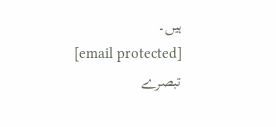ہیں۔
[email protected]
تبصرے